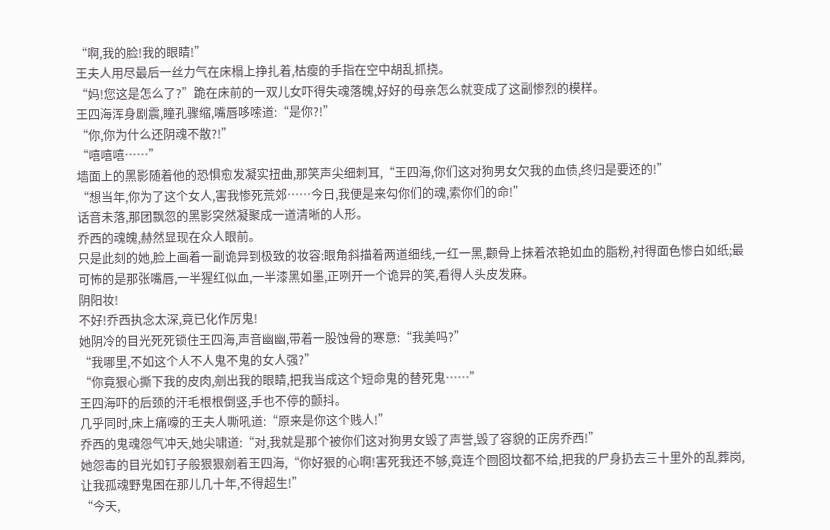“啊,我的脸!我的眼睛!”
王夫人用尽最后一丝力气在床榻上挣扎着,枯瘦的手指在空中胡乱抓挠。
“妈!您这是怎么了?”跪在床前的一双儿女吓得失魂落魄,好好的母亲怎么就变成了这副惨烈的模样。
王四海浑身剧震,瞳孔骤缩,嘴唇哆嗦道:“是你?!”
“你,你为什么还阴魂不散?!”
“嘻嘻嘻……”
墙面上的黑影随着他的恐惧愈发凝实扭曲,那笑声尖细刺耳,“王四海,你们这对狗男女欠我的血债,终归是要还的!”
“想当年,你为了这个女人,害我惨死荒郊……今日,我便是来勾你们的魂,索你们的命!”
话音未落,那团飘忽的黑影突然凝聚成一道清晰的人形。
乔西的魂魄,赫然显现在众人眼前。
只是此刻的她,脸上画着一副诡异到极致的妆容:眼角斜描着两道细线,一红一黑,颧骨上抹着浓艳如血的脂粉,衬得面色惨白如纸;最可怖的是那张嘴唇,一半猩红似血,一半漆黑如墨,正咧开一个诡异的笑,看得人头皮发麻。
阴阳妆!
不好!乔西执念太深,竟已化作厉鬼!
她阴冷的目光死死锁住王四海,声音幽幽,带着一股蚀骨的寒意:“我美吗?”
“我哪里,不如这个人不人鬼不鬼的女人强?”
“你竟狠心撕下我的皮肉,剜出我的眼睛,把我当成这个短命鬼的替死鬼……”
王四海吓的后颈的汗毛根根倒竖,手也不停的颤抖。
几乎同时,床上痛嚎的王夫人嘶吼道:“原来是你这个贱人!”
乔西的鬼魂怨气冲天,她尖啸道:“对,我就是那个被你们这对狗男女毁了声誉,毁了容貌的正房乔西!”
她怨毒的目光如钉子般狠狠剜着王四海,“你好狠的心啊!害死我还不够,竟连个囫囵坟都不给,把我的尸身扔去三十里外的乱葬岗,让我孤魂野鬼困在那儿几十年,不得超生!”
“今天,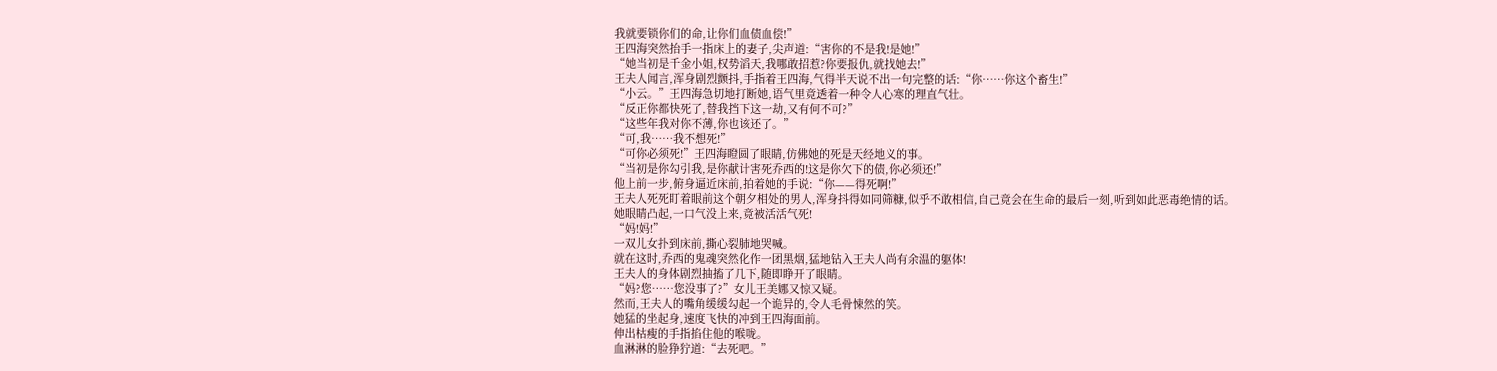我就要锁你们的命,让你们血债血偿!”
王四海突然抬手一指床上的妻子,尖声道:“害你的不是我!是她!”
“她当初是千金小姐,权势滔天,我哪敢招惹?你要报仇,就找她去!”
王夫人闻言,浑身剧烈颤抖,手指着王四海,气得半天说不出一句完整的话:“你……你这个畜生!”
“小云。”王四海急切地打断她,语气里竟透着一种令人心寒的理直气壮。
“反正你都快死了,替我挡下这一劫,又有何不可?”
“这些年我对你不薄,你也该还了。”
“可,我……我不想死!”
“可你必须死!”王四海瞪圆了眼睛,仿佛她的死是天经地义的事。
“当初是你勾引我,是你献计害死乔西的!这是你欠下的债,你必须还!”
他上前一步,俯身逼近床前,拍着她的手说:“你——得死啊!”
王夫人死死盯着眼前这个朝夕相处的男人,浑身抖得如同筛糠,似乎不敢相信,自己竟会在生命的最后一刻,听到如此恶毒绝情的话。
她眼睛凸起,一口气没上来,竟被活活气死!
“妈!妈!”
一双儿女扑到床前,撕心裂肺地哭喊。
就在这时,乔西的鬼魂突然化作一团黑烟,猛地钻入王夫人尚有余温的躯体!
王夫人的身体剧烈抽搐了几下,随即睁开了眼睛。
“妈?您……您没事了?”女儿王美娜又惊又疑。
然而,王夫人的嘴角缓缓勾起一个诡异的,令人毛骨悚然的笑。
她猛的坐起身,速度飞快的冲到王四海面前。
伸出枯瘦的手指掐住他的喉咙。
血淋淋的脸狰狞道:“去死吧。”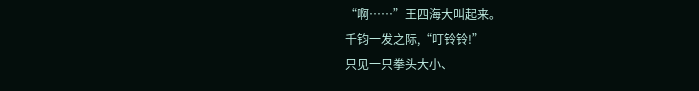“啊……”王四海大叫起来。
千钧一发之际,“叮铃铃!”
只见一只拳头大小、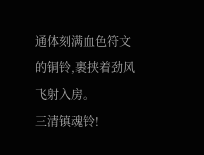通体刻满血色符文的铜铃,裹挟着劲风飞射入房。
三清镇魂铃!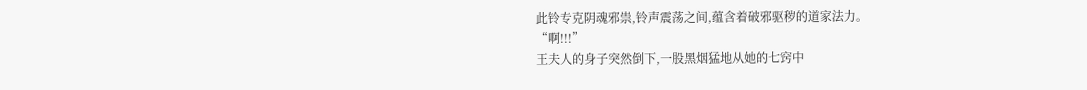此铃专克阴魂邪祟,铃声震荡之间,蕴含着破邪驱秽的道家法力。
“啊!!!”
王夫人的身子突然倒下,一股黑烟猛地从她的七窍中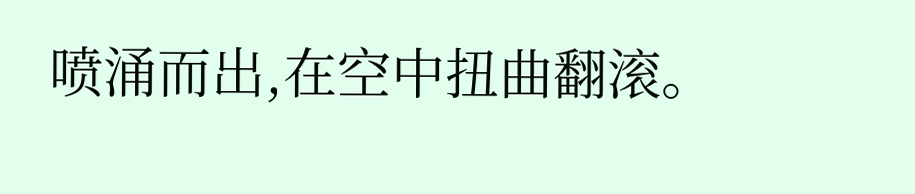喷涌而出,在空中扭曲翻滚。